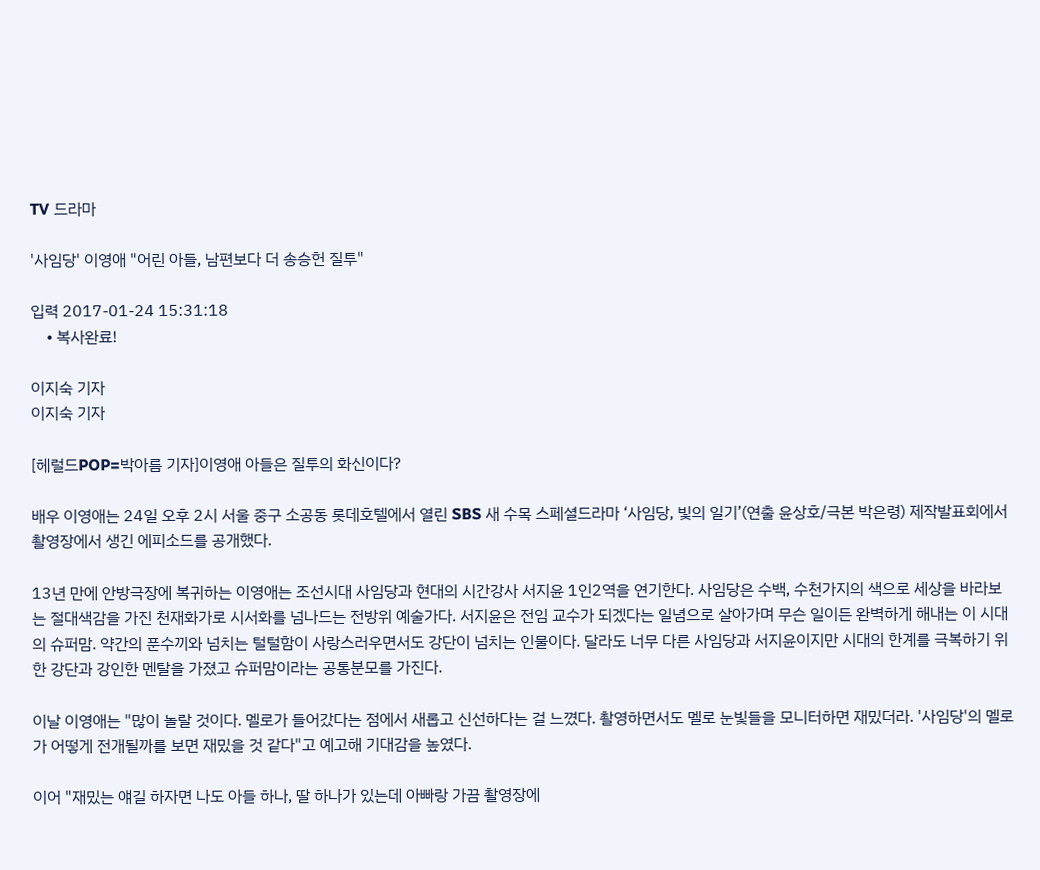TV 드라마

'사임당' 이영애 "어린 아들, 남편보다 더 송승헌 질투"

입력 2017-01-24 15:31:18
    • 복사완료!

이지숙 기자
이지숙 기자

[헤럴드POP=박아름 기자]이영애 아들은 질투의 화신이다?

배우 이영애는 24일 오후 2시 서울 중구 소공동 롯데호텔에서 열린 SBS 새 수목 스페셜드라마 ‘사임당, 빛의 일기’(연출 윤상호/극본 박은령) 제작발표회에서 촬영장에서 생긴 에피소드를 공개했다.

13년 만에 안방극장에 복귀하는 이영애는 조선시대 사임당과 현대의 시간강사 서지윤 1인2역을 연기한다. 사임당은 수백, 수천가지의 색으로 세상을 바라보는 절대색감을 가진 천재화가로 시서화를 넘나드는 전방위 예술가다. 서지윤은 전임 교수가 되겠다는 일념으로 살아가며 무슨 일이든 완벽하게 해내는 이 시대의 슈퍼맘. 약간의 푼수끼와 넘치는 털털함이 사랑스러우면서도 강단이 넘치는 인물이다. 달라도 너무 다른 사임당과 서지윤이지만 시대의 한계를 극복하기 위한 강단과 강인한 멘탈을 가졌고 슈퍼맘이라는 공통분모를 가진다.

이날 이영애는 "많이 놀랄 것이다. 멜로가 들어갔다는 점에서 새롭고 신선하다는 걸 느꼈다. 촬영하면서도 멜로 눈빛들을 모니터하면 재밌더라. '사임당'의 멜로가 어떻게 전개될까를 보면 재밌을 것 같다"고 예고해 기대감을 높였다.

이어 "재밌는 얘길 하자면 나도 아들 하나, 딸 하나가 있는데 아빠랑 가끔 촬영장에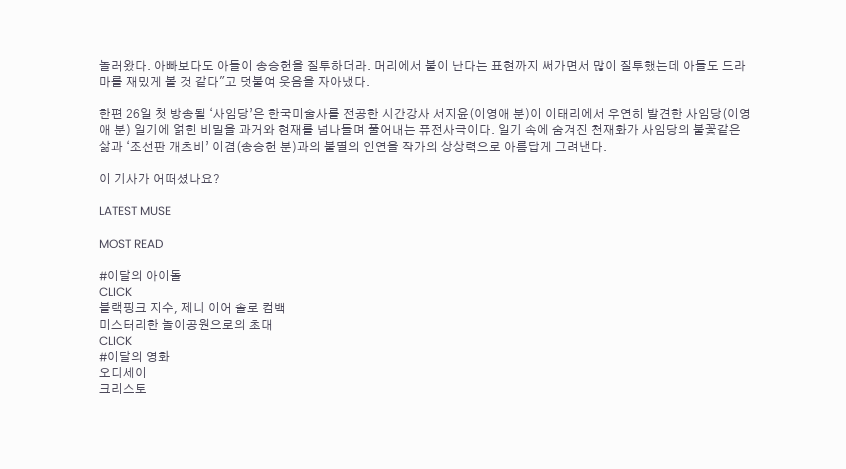놀러왔다. 아빠보다도 아들이 송승헌을 질투하더라. 머리에서 불이 난다는 표현까지 써가면서 많이 질투했는데 아들도 드라마를 재밌게 볼 것 같다"고 덧붙여 웃음을 자아냈다.

한편 26일 첫 방송될 ‘사임당’은 한국미술사를 전공한 시간강사 서지윤(이영애 분)이 이태리에서 우연히 발견한 사임당(이영애 분) 일기에 얽힌 비밀을 과거와 현재를 넘나들며 풀어내는 퓨전사극이다. 일기 속에 숨겨진 천재화가 사임당의 불꽃같은 삶과 ‘조선판 개츠비’ 이겸(송승헌 분)과의 불멸의 인연을 작가의 상상력으로 아름답게 그려낸다.

이 기사가 어떠셨나요?

LATEST MUSE

MOST READ

#이달의 아이돌
CLICK
블랙핑크 지수, 제니 이어 솔로 컴백
미스터리한 놀이공원으로의 초대
CLICK
#이달의 영화
오디세이
크리스토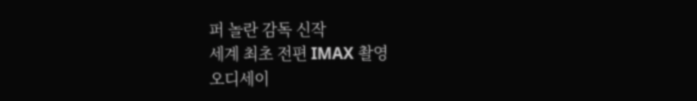퍼 놀란 감독 신작
세계 최초 전편 IMAX 촬영
오디세이